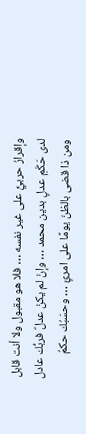وإقرارُ حربيٍّ على غير نفسه … فلا هو مقبول ولا أنت قابل
لدى حَكَمِ عدلٍ بدين محمد … وإنْ لم يكنْ عدلٌ فربُّك عادل
ومن ذا قضى بالظنّ يومًا على امرئٍ … وحسَبُك حكمُ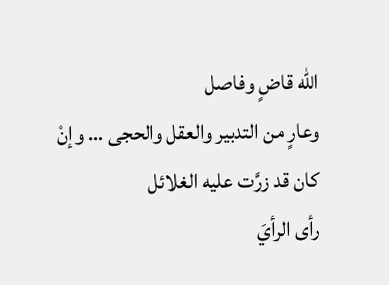الله قاضٍ وفاصل
وعارٍ من التدبير والعقل والحجى … وإنْ كان قد زرَّت عليه الغلائل
رأى الرأيَ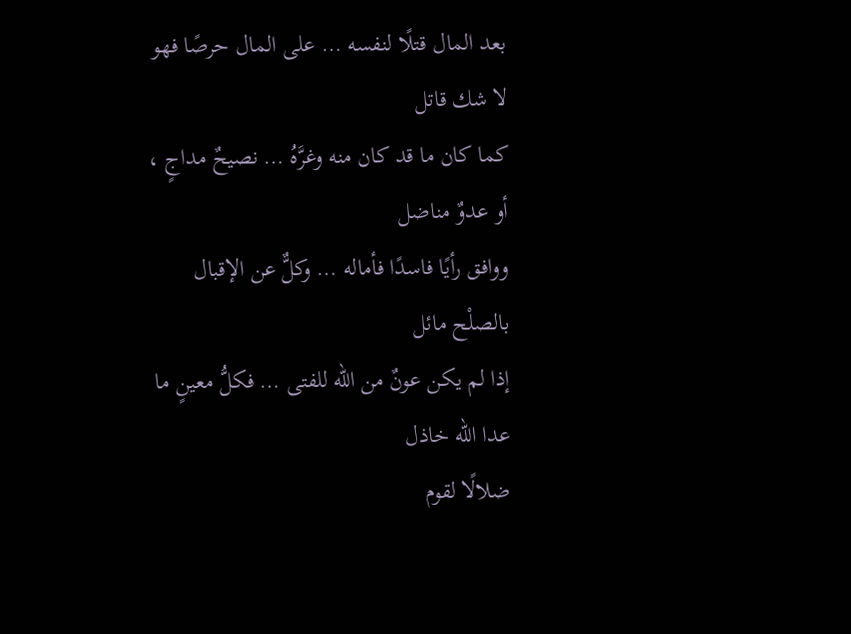بعد المال قتلًا لنفسه … على المال حرصًا فهو لا شك قاتل
كما كان ما قد كان منه وغرَّهُ … نصيحٌ مداجٍ ، أو عدوٌ مناضل
ووافق رأيًا فاسدًا فأماله … وكلٌّ عن الإقبال بالصلْح مائل
إذا لم يكن عونٌ من الله للفتى … فكلُّ معينٍ ما عدا الله خاذل
ضلالًا لقوم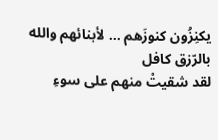يكنِزُون كنوزَهم … لأبنائهم والله بالرّزق كافل
لقد شقيتْ منهم على سوءِ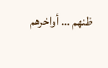ظنهم … أواخرهم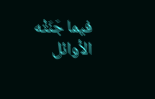فيما جَنَتْه الأوائل